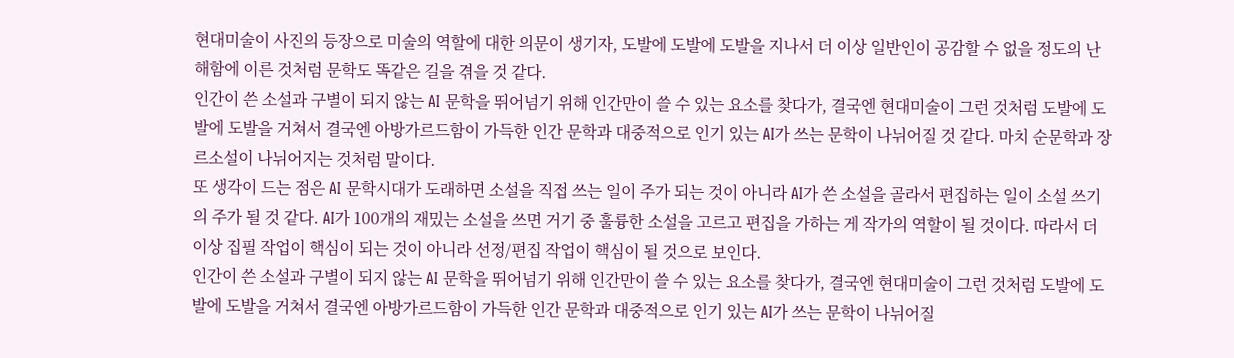현대미술이 사진의 등장으로 미술의 역할에 대한 의문이 생기자, 도발에 도발에 도발을 지나서 더 이상 일반인이 공감할 수 없을 정도의 난해함에 이른 것처럼 문학도 똑같은 길을 겪을 것 같다.
인간이 쓴 소설과 구별이 되지 않는 AI 문학을 뛰어넘기 위해 인간만이 쓸 수 있는 요소를 찾다가, 결국엔 현대미술이 그런 것처럼 도발에 도발에 도발을 거쳐서 결국엔 아방가르드함이 가득한 인간 문학과 대중적으로 인기 있는 AI가 쓰는 문학이 나뉘어질 것 같다. 마치 순문학과 장르소설이 나뉘어지는 것처럼 말이다.
또 생각이 드는 점은 AI 문학시대가 도래하면 소설을 직접 쓰는 일이 주가 되는 것이 아니라 AI가 쓴 소설을 골라서 편집하는 일이 소설 쓰기의 주가 될 것 같다. AI가 100개의 재밌는 소설을 쓰면 거기 중 훌륭한 소설을 고르고 편집을 가하는 게 작가의 역할이 될 것이다. 따라서 더 이상 집필 작업이 핵심이 되는 것이 아니라 선정/편집 작업이 핵심이 될 것으로 보인다.
인간이 쓴 소설과 구별이 되지 않는 AI 문학을 뛰어넘기 위해 인간만이 쓸 수 있는 요소를 찾다가, 결국엔 현대미술이 그런 것처럼 도발에 도발에 도발을 거쳐서 결국엔 아방가르드함이 가득한 인간 문학과 대중적으로 인기 있는 AI가 쓰는 문학이 나뉘어질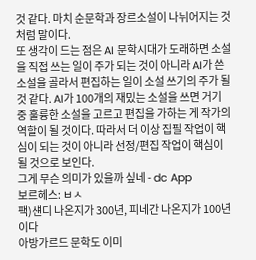것 같다. 마치 순문학과 장르소설이 나뉘어지는 것처럼 말이다.
또 생각이 드는 점은 AI 문학시대가 도래하면 소설을 직접 쓰는 일이 주가 되는 것이 아니라 AI가 쓴 소설을 골라서 편집하는 일이 소설 쓰기의 주가 될 것 같다. AI가 100개의 재밌는 소설을 쓰면 거기 중 훌륭한 소설을 고르고 편집을 가하는 게 작가의 역할이 될 것이다. 따라서 더 이상 집필 작업이 핵심이 되는 것이 아니라 선정/편집 작업이 핵심이 될 것으로 보인다.
그게 무슨 의미가 있을까 싶네 - dc App
보르헤스: ㅂㅅ
팩)섄디 나온지가 300년, 피네간 나온지가 100년이다
아방가르드 문학도 이미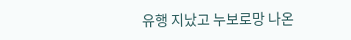유행 지났고 누보로망 나온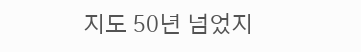지도 50년 넘었지